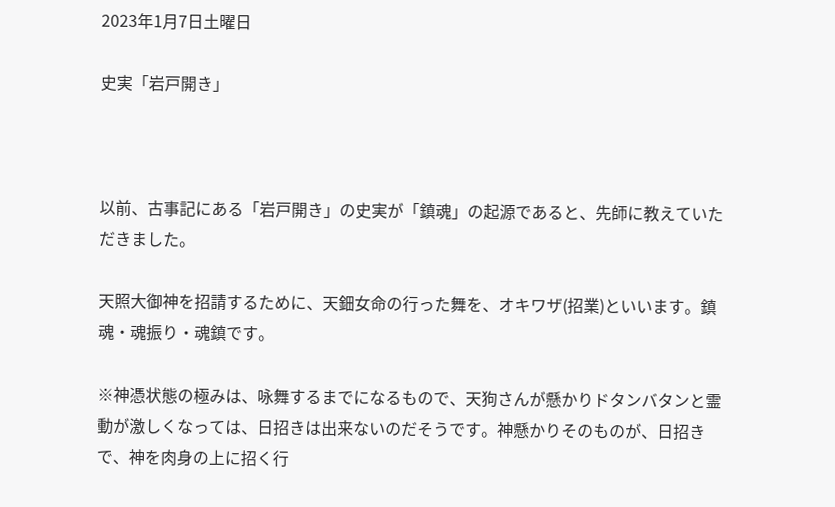2023年1月7日土曜日

史実「岩戸開き」



以前、古事記にある「岩戸開き」の史実が「鎮魂」の起源であると、先師に教えていただきました。

天照大御神を招請するために、天鈿女命の行った舞を、オキワザ(招業)といいます。鎮魂・魂振り・魂鎮です。

※神憑状態の極みは、咏舞するまでになるもので、天狗さんが懸かりドタンバタンと霊動が激しくなっては、日招きは出来ないのだそうです。神懸かりそのものが、日招きで、神を肉身の上に招く行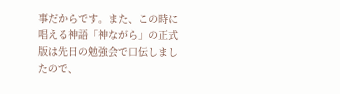事だからです。また、この時に唱える神語「神ながら」の正式版は先日の勉強会で口伝しましたので、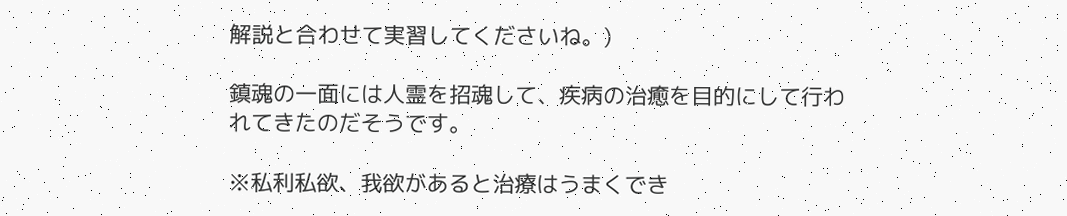解説と合わせて実習してくださいね。)

鎮魂の一面には人霊を招魂して、疾病の治癒を目的にして行われてきたのだそうです。

※私利私欲、我欲があると治療はうまくでき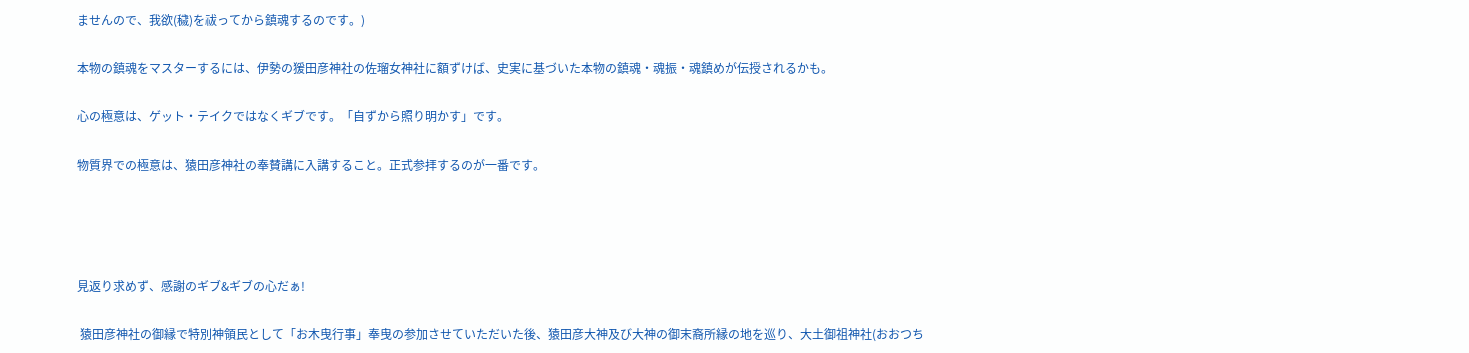ませんので、我欲(穢)を祓ってから鎮魂するのです。)

本物の鎮魂をマスターするには、伊勢の猨田彦神社の佐瑠女神社に額ずけば、史実に基づいた本物の鎮魂・魂振・魂鎮めが伝授されるかも。

心の極意は、ゲット・テイクではなくギブです。「自ずから照り明かす」です。

物質界での極意は、猿田彦神社の奉賛講に入講すること。正式参拝するのが一番です。




見返り求めず、感謝のギブ&ギブの心だぁ!

 猿田彦神社の御縁で特別神領民として「お木曳行事」奉曳の参加させていただいた後、猿田彦大神及び大神の御末裔所縁の地を巡り、大土御祖神社(おおつち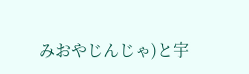みおやじんじゃ)と宇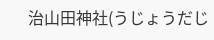治山田神社(うじょうだじ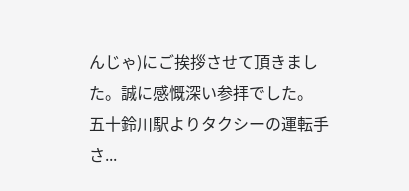んじゃ)にご挨拶させて頂きました。誠に感慨深い参拝でした。 五十鈴川駅よりタクシーの運転手さ...